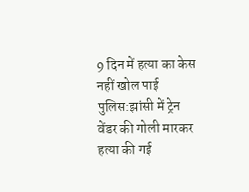9 दिन में हत्या का केस नहीं खोल पाई पुलिस:झांसी में ट्रेन वेंडर की गोली मारकर हत्या की गई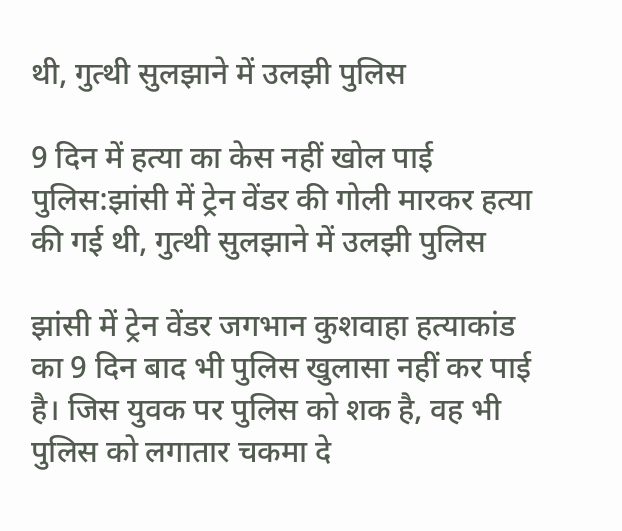थी, गुत्थी सुलझाने में उलझी पुलिस

9 दिन में हत्या का केस नहीं खोल पाई पुलिस:झांसी में ट्रेन वेंडर की गोली मारकर हत्या की गई थी, गुत्थी सुलझाने में उलझी पुलिस

झांसी में ट्रेन वेंडर जगभान कुशवाहा हत्याकांड का 9 दिन बाद भी पुलिस खुलासा नहीं कर पाई है। जिस युवक पर पुलिस को शक है, वह भी पुलिस को लगातार चकमा दे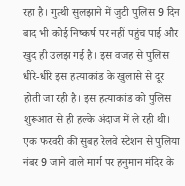रहा है। गुत्थी सुलझाने में जुटी पुलिस 9 दिन बाद भी कोई निष्कर्ष पर नहीं पहुंच पाई और खुद ही उलझ गई है। इस वजह से पुलिस धीरे-धीरे इस हत्याकांड के खुलासे से दूर होती जा रही है। इस हत्याकांड को पुलिस शुरूआत से ही हल्के अंदाज में ले रही थी। एक फरवरी की सुबह रेलवे स्टेशन से पुलिया नंबर 9 जाने वाले मार्ग पर हनुमान मंदिर के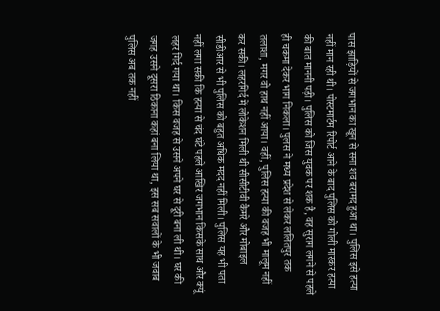पास झाड़ियों से जगभान का खून से सना शव बरामद हुआ था। पुलिस इसे हत्या नहीं मान रही थी। पोस्टमार्टम रिपोर्ट आने के बाद पुलिस को गोली मारकर हत्या की बात माननी पड़ी। पुलिस को जिस युवक पर शक है, वह सुराग लगने से पहले ही चकमा देकर भाग निकला। पुलस ने मध्य प्रदेश से लेकर ललितपुर तक तलाशा, मगर वो हाथ नहीं आया। वहीं, पुलिस हत्या की वजह भी मालूम नहीं कर सकी। लहरगिर्द में लोकेशन मिली थी सीसीटीवी कैमरे और मोबाइल सीडीआर से भी पुलिस को बहुत अधिक मदद नहीं मिली। पुलिस यह भी पता नहीं लगा सकी कि हत्या से चंद घंटे पहले आखिर जगभान किसके साथ और क्यूं लहर गिर्द गया था। किस वजह से उसने अपने घर से दूरी बना ली थी। घर की जगह उसने दूसरा ठिकाना कहां बना लिया था, इस सब सवालों के भी जवाब पुलिस अब तक नहीं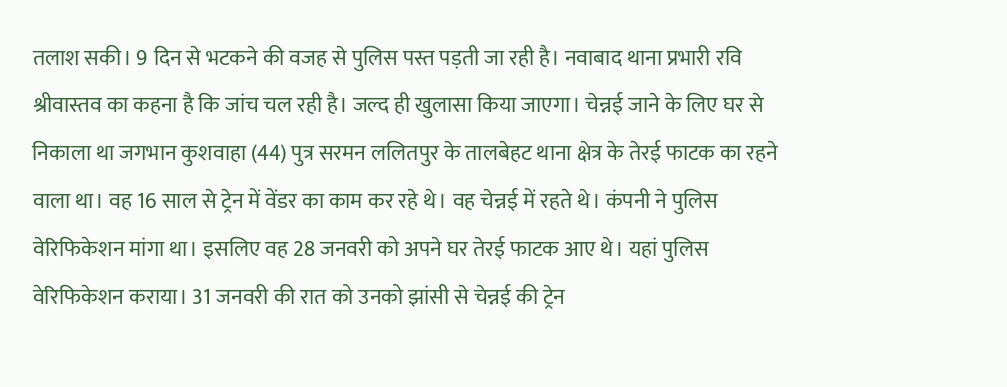तलाश सकी। 9 दिन से भटकने की वजह से पुलिस पस्त पड़ती जा रही है। नवाबाद थाना प्रभारी रवि श्रीवास्तव का कहना है कि जांच चल रही है। जल्द ही खुलासा किया जाएगा। चेन्नई जाने के लिए घर से निकाला था जगभान कुशवाहा (44) पुत्र सरमन ललितपुर के तालबेहट थाना क्षेत्र के तेरई फाटक का रहने वाला था। वह 16 साल से ट्रेन में वेंडर का काम कर रहे थे। वह चेन्नई में रहते थे। कंपनी ने पुलिस वेरिफिकेशन मांगा था। इसलिए वह 28 जनवरी को अपने घर तेरई फाटक आए थे। यहां पुलिस वेरिफिकेशन कराया। 31 जनवरी की रात को उनको झांसी से चेन्नई की ट्रेन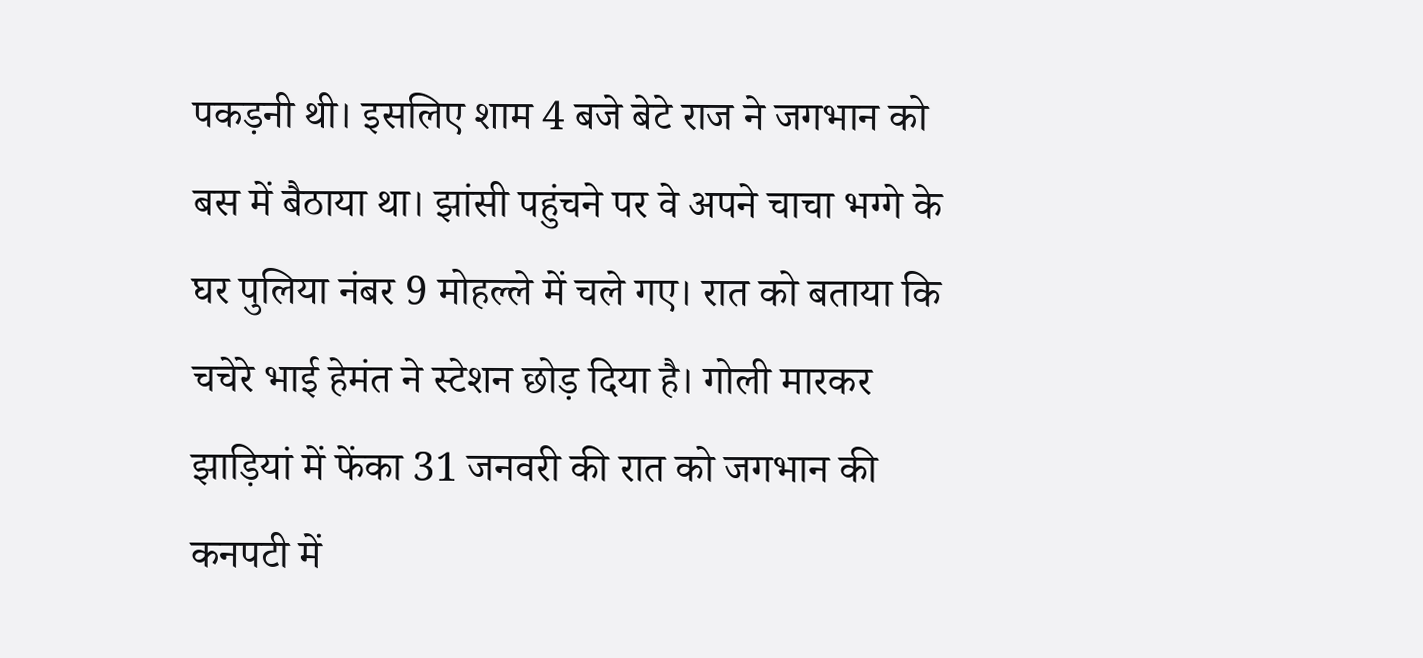पकड़नी थी। इसलिए शाम 4 बजे बेटे राज ने जगभान को बस में बैठाया था। झांसी पहुंचने पर वे अपने चाचा भग्गे के घर पुलिया नंबर 9 मोहल्ले में चले गए। रात को बताया कि चचेरे भाई हेमंत ने स्टेशन छोड़ दिया है। गोली मारकर झाड़ियां में फेंका 31 जनवरी की रात को जगभान की कनपटी में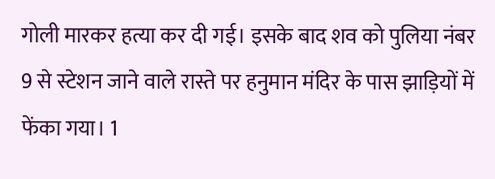गोली मारकर हत्या कर दी गई। इसके बाद शव को पुलिया नंबर 9 से स्टेशन जाने वाले रास्ते पर हनुमान मंदिर के पास झाड़ियों में फेंका गया। 1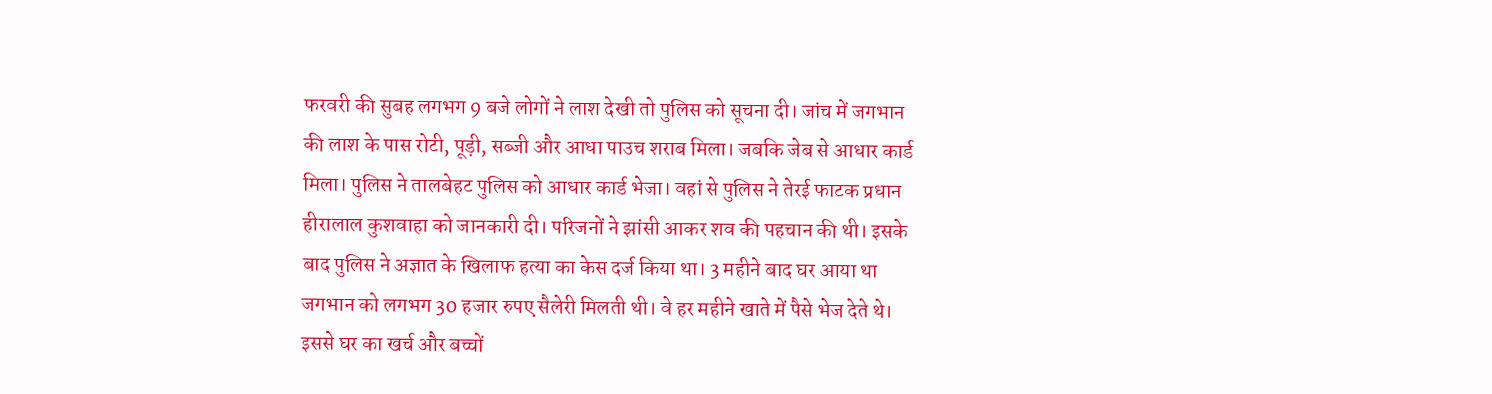फरवरी की सुबह लगभग 9 बजे लोगों ने लाश देखी तो पुलिस को सूचना दी। जांच में जगभान की लाश के पास रोटी, पूड़ी, सब्जी और आधा पाउच शराब मिला। जबकि जेब से आधार कार्ड मिला। पुलिस ने तालबेहट पुलिस को आधार कार्ड भेजा। वहां से पुलिस ने तेरई फाटक प्रधान हीरालाल कुशवाहा को जानकारी दी। परिजनों ने झांसी आकर शव की पहचान की थी। इसके बाद पुलिस ने अज्ञात के खिलाफ हत्या का केस दर्ज किया था। 3 महीने बाद घर आया था जगभान को लगभग 30 हजार रुपए सैलेरी मिलती थी। वे हर महीने खाते में पैसे भेज देते थे। इससे घर का खर्च और बच्चों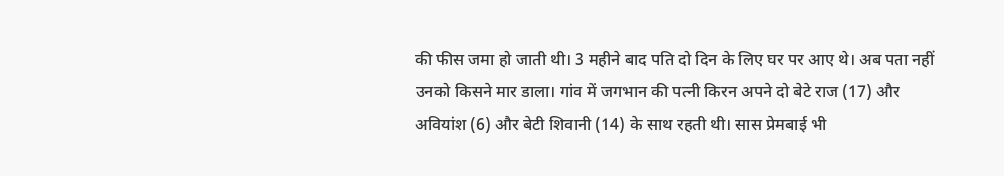की फीस जमा हो जाती थी। 3 महीने बाद पति दो दिन के लिए घर पर आए थे। अब पता नहीं उनको किसने मार डाला। गांव में जगभान की पत्नी किरन अपने दो बेटे राज (17) और अवियांश (6) और बेटी शिवानी (14) के साथ रहती थी। सास प्रेमबाई भी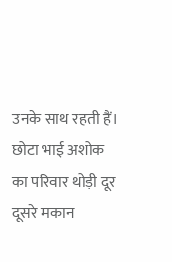उनके साथ रहती हैं। छोटा भाई अशोक का परिवार थोड़ी दूर दूसरे मकान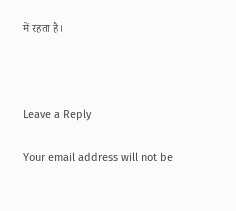में रहता है।



Leave a Reply

Your email address will not be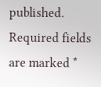published. Required fields are marked *